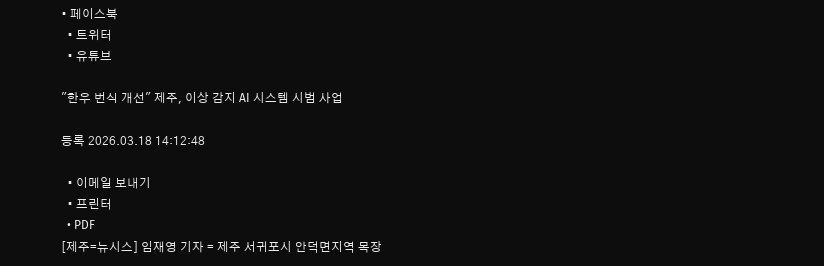• 페이스북
  • 트위터
  • 유튜브

"한우 번식 개선" 제주, 이상 감지 AI 시스템 시범 사업

등록 2026.03.18 14:12:48

  • 이메일 보내기
  • 프린터
  • PDF
[제주=뉴시스] 임재영 기자 = 제주 서귀포시 안덕면지역 목장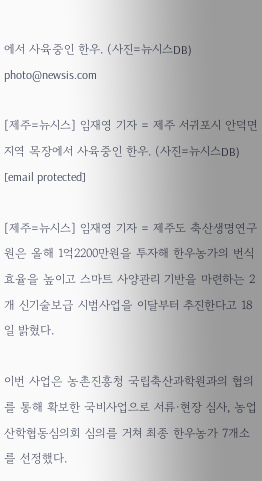에서 사육중인 한우. (사진=뉴시스DB) photo@newsis.com

[제주=뉴시스] 임재영 기자 = 제주 서귀포시 안덕면지역 목장에서 사육중인 한우. (사진=뉴시스DB) [email protected]

[제주=뉴시스] 임재영 기자 = 제주도 축산생명연구원은 올해 1억2200만원을 투자해 한우농가의 번식 효율을 높이고 스마트 사양관리 기반을 마련하는 2개 신기술보급 시범사업을 이달부터 추진한다고 18일 밝혔다.

이번 사업은 농촌진흥청 국립축산과학원과의 협의를 통해 확보한 국비사업으로 서류·현장 심사, 농업산학협동심의회 심의를 거쳐 최종 한우농가 7개소를 선정했다.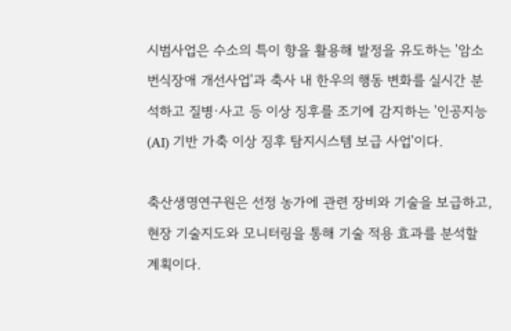시범사업은 수소의 특이 향을 활용해 발정을 유도하는 '암소 번식장애 개선사업'과 축사 내 한우의 행동 변화를 실시간 분석하고 질병·사고 등 이상 징후를 조기에 감지하는 '인공지능(AI) 기반 가축 이상 징후 탐지시스템 보급 사업'이다.

축산생명연구원은 선정 농가에 관련 장비와 기술을 보급하고, 현장 기술지도와 모니터링을 통해 기술 적용 효과를 분석할 계획이다.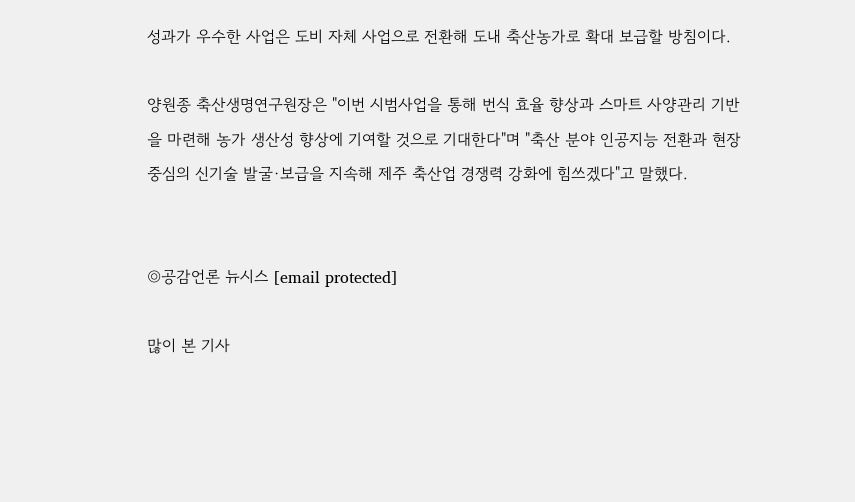성과가 우수한 사업은 도비 자체 사업으로 전환해 도내 축산농가로 확대 보급할 방침이다.

양원종 축산생명연구원장은 "이번 시범사업을 통해 번식 효율 향상과 스마트 사양관리 기반을 마련해 농가 생산성 향상에 기여할 것으로 기대한다"며 "축산 분야 인공지능 전환과 현장 중심의 신기술 발굴·보급을 지속해 제주 축산업 경쟁력 강화에 힘쓰겠다"고 말했다.


◎공감언론 뉴시스 [email protected]

많이 본 기사